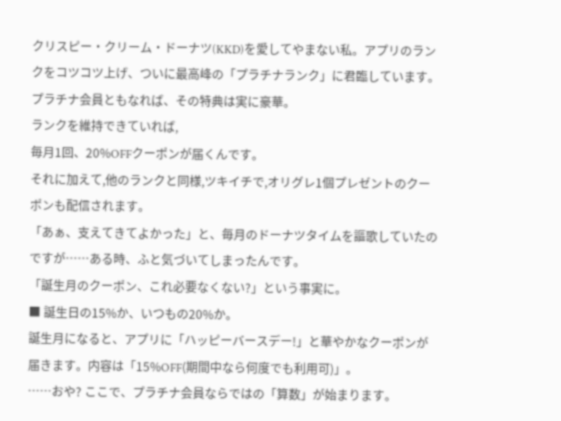クリスピー・クリーム・ドーナツ(KKD)を愛してやまない私。アプリのランクをコツコツ上げ、ついに最高峰の「プラチナランク」に君臨しています。
プラチナ会員ともなれば、その特典は実に豪華。
ランクを維持できていれば,
毎月1回、20%OFFクーポンが届くんです。
それに加えて,他のランクと同様,ツキイチで,オリグレ1個プレゼントのクーポンも配信されます。
「あぁ、支えてきてよかった」と、毎月のドーナツタイムを謳歌していたのですが……ある時、ふと気づいてしまったんです。
「誕生月のクーポン、これ必要なくない?」という事実に。
■ 誕生日の15%か、いつもの20%か。
誕生月になると、アプリに「ハッピーバースデー!」と華やかなクーポンが届きます。内容は「15%OFF(期間中なら何度でも利用可)」。
……おや? ここで、プラチナ会員ならではの「算数」が始まります。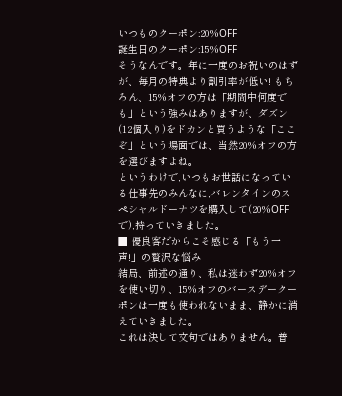いつものクーポン:20%OFF
誕生日のクーポン:15%OFF
そうなんです。年に一度のお祝いのはずが、毎月の特典より割引率が低い! もちろん、15%オフの方は「期間中何度でも」という強みはありますが、ダズン(12個入り)をドカンと買うような「ここぞ」という場面では、当然20%オフの方を選びますよね。
というわけで,いつもお世話になっている仕事先のみんなに,バレンタインのスペシャルドーナツを購入して(20%OFFで),持っていきました。
■ 優良客だからこそ感じる「もう一声!」の贅沢な悩み
結局、前述の通り、私は迷わず20%オフを使い切り、15%オフのバースデークーポンは一度も使われないまま、静かに消えていきました。
これは決して文句ではありません。普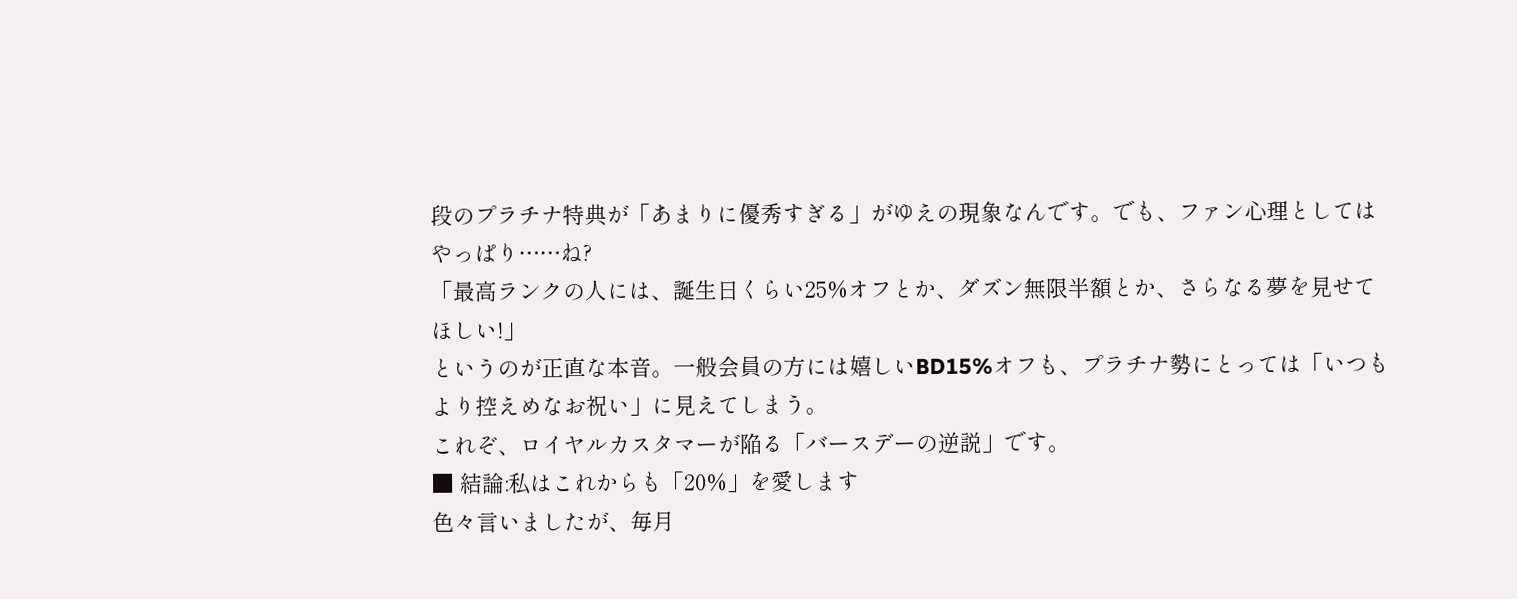段のプラチナ特典が「あまりに優秀すぎる」がゆえの現象なんです。でも、ファン心理としてはやっぱり……ね?
「最高ランクの人には、誕生日くらい25%オフとか、ダズン無限半額とか、さらなる夢を見せてほしい!」
というのが正直な本音。一般会員の方には嬉しいBD15%オフも、プラチナ勢にとっては「いつもより控えめなお祝い」に見えてしまう。
これぞ、ロイヤルカスタマーが陥る「バースデーの逆説」です。
■ 結論:私はこれからも「20%」を愛します
色々言いましたが、毎月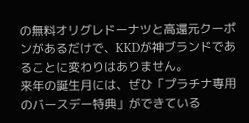の無料オリグレドーナツと高還元クーポンがあるだけで、KKDが神ブランドであることに変わりはありません。
来年の誕生月には、ぜひ「プラチナ専用のバースデー特典」ができている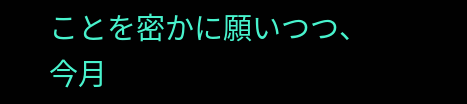ことを密かに願いつつ、今月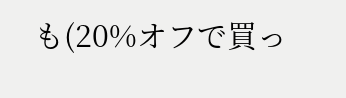も(20%オフで買っ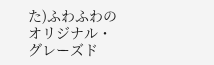た)ふわふわのオリジナル・グレーズド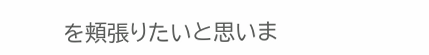を頬張りたいと思いま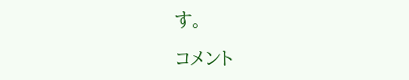す。

コメント